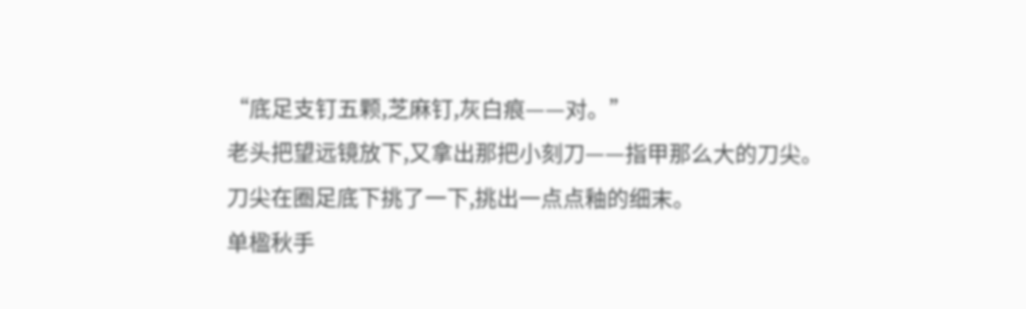“底足支钉五颗,芝麻钉,灰白痕——对。”
老头把望远镜放下,又拿出那把小刻刀——指甲那么大的刀尖。
刀尖在圈足底下挑了一下,挑出一点点釉的细末。
单楹秋手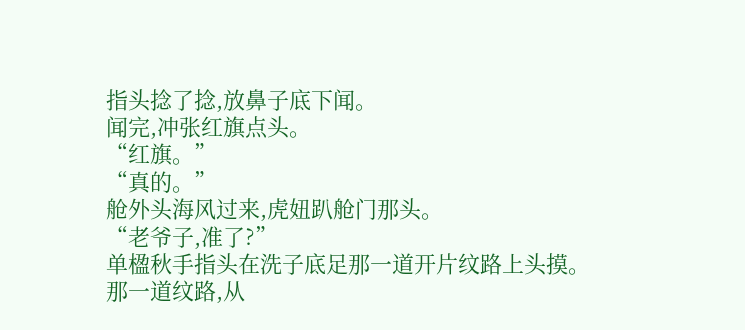指头捻了捻,放鼻子底下闻。
闻完,冲张红旗点头。
“红旗。”
“真的。”
舱外头海风过来,虎妞趴舱门那头。
“老爷子,准了?”
单楹秋手指头在洗子底足那一道开片纹路上头摸。
那一道纹路,从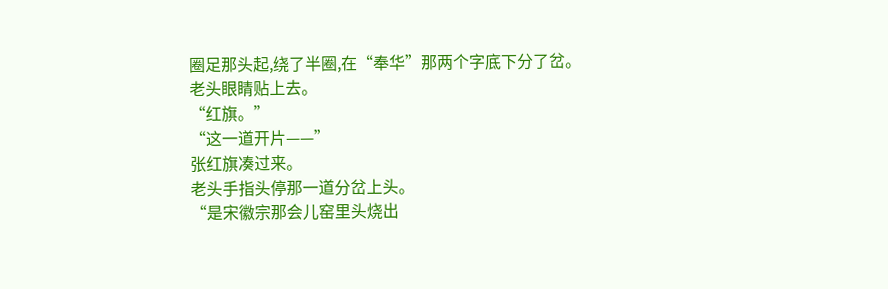圈足那头起,绕了半圈,在“奉华”那两个字底下分了岔。
老头眼睛贴上去。
“红旗。”
“这一道开片——”
张红旗凑过来。
老头手指头停那一道分岔上头。
“是宋徽宗那会儿窑里头烧出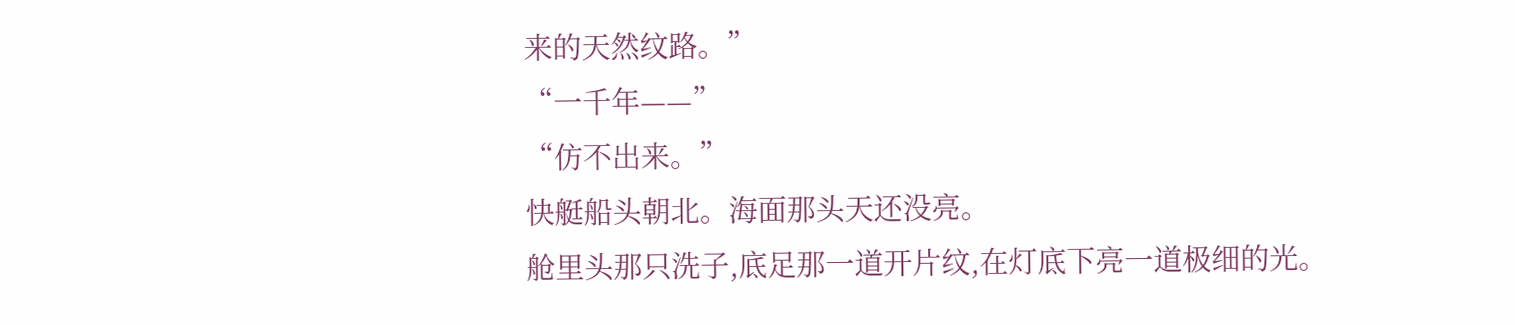来的天然纹路。”
“一千年——”
“仿不出来。”
快艇船头朝北。海面那头天还没亮。
舱里头那只洗子,底足那一道开片纹,在灯底下亮一道极细的光。